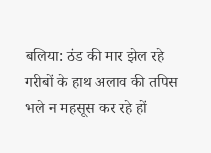बलिया: ठंड की मार झेल रहे गरीबों के हाथ अलाव की तपिस भले न महसूस कर रहे हों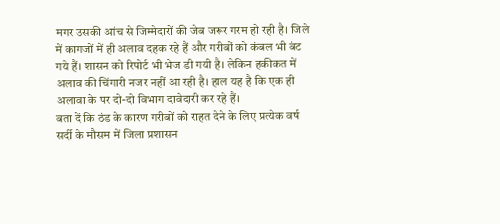मगर उसकी आंच से जिम्मेदारों की जेब जरूर गरम हो रही है। जिले में कागजों में ही अलाव दहक रहे हैं और गरीबों को कंबल भी बंट गये हैं। शासन को रिपोर्ट भी भेज डी गयी है। लेकिन हकीकत में अलाव की चिंगारी नजर नहीं आ रही है। हाल यह है कि एक ही अलावा के पर दो-दो विभाग दावेदारी कर रहे हैं।
बता दें कि ठंड के कारण गरीबों को राहत देने के लिए प्रत्येक वर्ष सर्दी के मौसम में जिला प्रशासन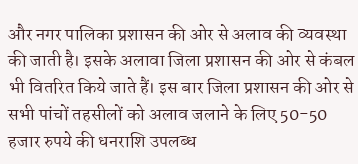और नगर पालिका प्रशासन की ओर से अलाव की व्यवस्था की जाती है। इसके अलावा जिला प्रशासन की ओर से कंबल भी वितरित किये जाते हैं। इस बार जिला प्रशासन की ओर से सभी पांचों तहसीलों को अलाव जलाने के लिए 50-50 हजार रुपये की धनराशि उपलब्ध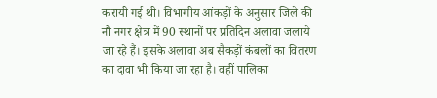करायी गई थी। विभागीय आंकड़ों के अनुसार जिले की नौ नगर क्षेत्र में 90 स्थानों पर प्रतिदिन अलावा जलाये जा रहे हैं। इसके अलावा अब सैकड़ों कंबलों का वितरण का दावा भी किया जा रहा है। वहीं पालिका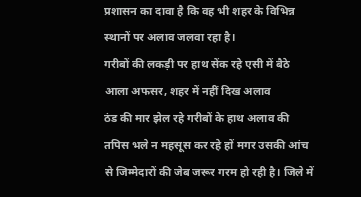प्रशासन का दावा है कि वह भी शहर के विभिन्न स्थानों पर अलाव जलवा रहा है।
गरीबों की लकड़ी पर हाथ सेंक रहे एसी में बैठे आला अफसर, शहर में नहीं दिख अलाव
ठंड की मार झेल रहे गरीबों के हाथ अलाव की तपिस भले न महसूस कर रहे हों मगर उसकी आंच से जिम्मेदारों की जेब जरूर गरम हो रही है। जिले में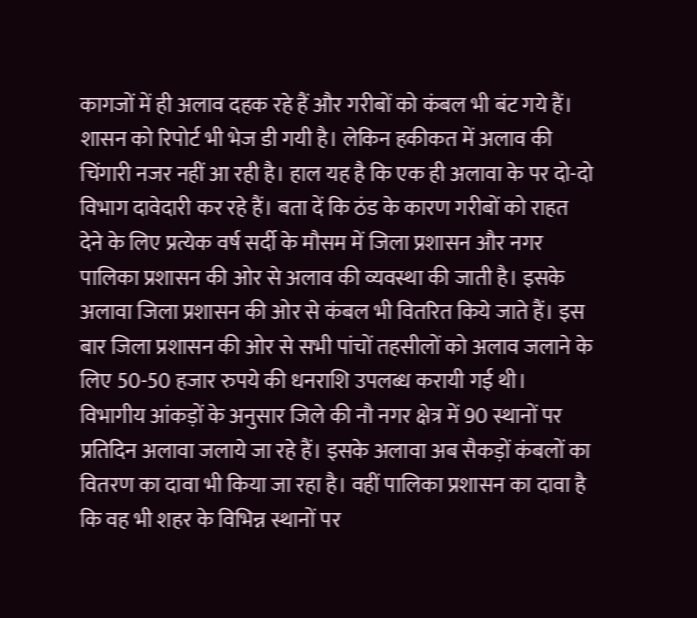कागजों में ही अलाव दहक रहे हैं और गरीबों को कंबल भी बंट गये हैं। शासन को रिपोर्ट भी भेज डी गयी है। लेकिन हकीकत में अलाव की चिंगारी नजर नहीं आ रही है। हाल यह है कि एक ही अलावा के पर दो-दो विभाग दावेदारी कर रहे हैं। बता दें कि ठंड के कारण गरीबों को राहत देने के लिए प्रत्येक वर्ष सर्दी के मौसम में जिला प्रशासन और नगर पालिका प्रशासन की ओर से अलाव की व्यवस्था की जाती है। इसके अलावा जिला प्रशासन की ओर से कंबल भी वितरित किये जाते हैं। इस बार जिला प्रशासन की ओर से सभी पांचों तहसीलों को अलाव जलाने के लिए 50-50 हजार रुपये की धनराशि उपलब्ध करायी गई थी। विभागीय आंकड़ों के अनुसार जिले की नौ नगर क्षेत्र में 90 स्थानों पर प्रतिदिन अलावा जलाये जा रहे हैं। इसके अलावा अब सैकड़ों कंबलों का वितरण का दावा भी किया जा रहा है। वहीं पालिका प्रशासन का दावा है कि वह भी शहर के विभिन्न स्थानों पर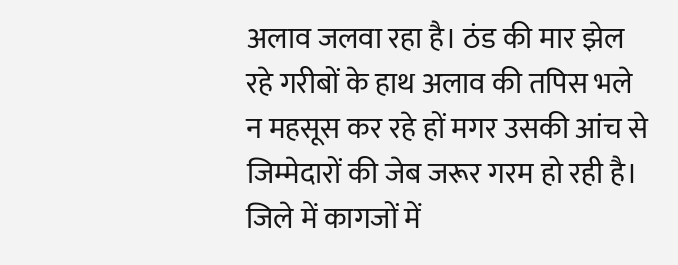अलाव जलवा रहा है। ठंड की मार झेल रहे गरीबों के हाथ अलाव की तपिस भले न महसूस कर रहे हों मगर उसकी आंच से जिम्मेदारों की जेब जरूर गरम हो रही है। जिले में कागजों में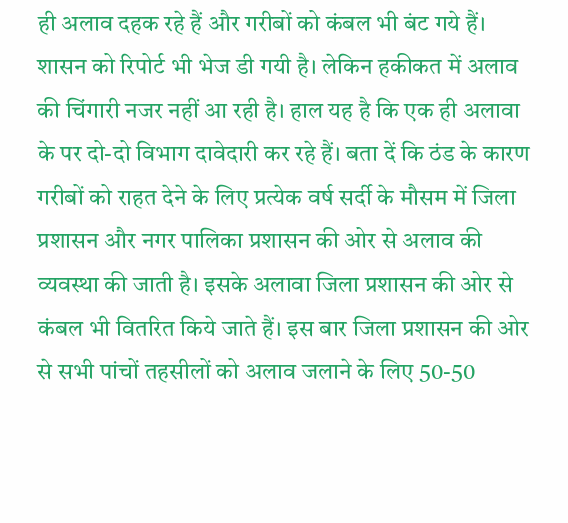ही अलाव दहक रहे हैं और गरीबों को कंबल भी बंट गये हैं। शासन को रिपोर्ट भी भेज डी गयी है। लेकिन हकीकत में अलाव की चिंगारी नजर नहीं आ रही है। हाल यह है कि एक ही अलावा के पर दो-दो विभाग दावेदारी कर रहे हैं। बता दें कि ठंड के कारण गरीबों को राहत देने के लिए प्रत्येक वर्ष सर्दी के मौसम में जिला प्रशासन और नगर पालिका प्रशासन की ओर से अलाव की व्यवस्था की जाती है। इसके अलावा जिला प्रशासन की ओर से कंबल भी वितरित किये जाते हैं। इस बार जिला प्रशासन की ओर से सभी पांचों तहसीलों को अलाव जलाने के लिए 50-50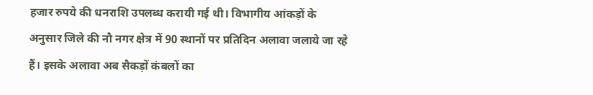हजार रुपये की धनराशि उपलब्ध करायी गई थी। विभागीय आंकड़ों के अनुसार जिले की नौ नगर क्षेत्र में 90 स्थानों पर प्रतिदिन अलावा जलाये जा रहे हैं। इसके अलावा अब सैकड़ों कंबलों का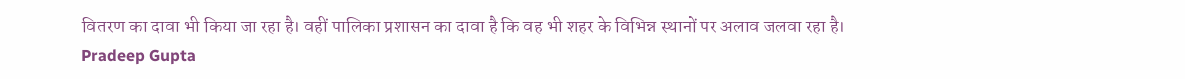वितरण का दावा भी किया जा रहा है। वहीं पालिका प्रशासन का दावा है कि वह भी शहर के विभिन्न स्थानों पर अलाव जलवा रहा है।
Pradeep Gupta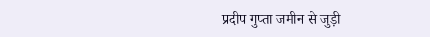प्रदीप गुप्ता जमीन से जुड़ी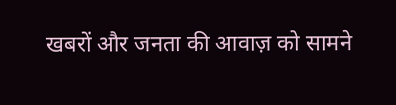खबरों और जनता की आवाज़ को सामने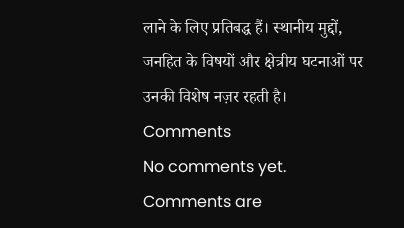लाने के लिए प्रतिबद्ध हैं। स्थानीय मुद्दों, जनहित के विषयों और क्षेत्रीय घटनाओं पर उनकी विशेष नज़र रहती है।
Comments
No comments yet.
Comments are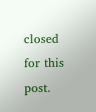closed for this post.